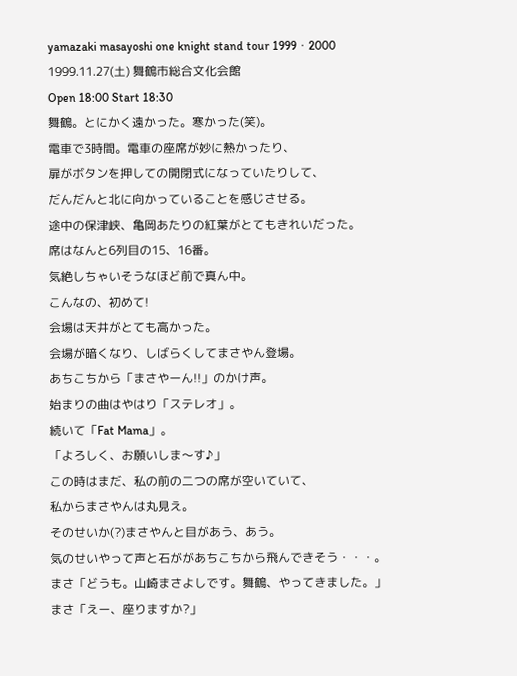yamazaki masayoshi one knight stand tour 1999・2000
1999.11.27(土) 舞鶴市総合文化会館
Open 18:00 Start 18:30
舞鶴。とにかく遠かった。寒かった(笑)。
電車で3時間。電車の座席が妙に熱かったり、
扉がボタンを押しての開閉式になっていたりして、
だんだんと北に向かっていることを感じさせる。
途中の保津峡、亀岡あたりの紅葉がとてもきれいだった。
席はなんと6列目の15、16番。
気絶しちゃいそうなほど前で真ん中。
こんなの、初めて!
会場は天井がとても高かった。
会場が暗くなり、しばらくしてまさやん登場。
あちこちから「まさやーん!!」のかけ声。
始まりの曲はやはり「ステレオ」。
続いて「Fat Mama」。
「よろしく、お願いしま〜す♪」
この時はまだ、私の前の二つの席が空いていて、
私からまさやんは丸見え。
そのせいか(?)まさやんと目があう、あう。
気のせいやって声と石ががあちこちから飛んできそう・・・。
まさ「どうも。山崎まさよしです。舞鶴、やってきました。」
まさ「えー、座りますか?」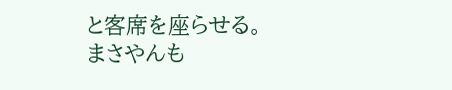と客席を座らせる。
まさやんも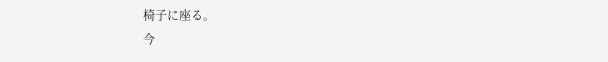椅子に座る。
今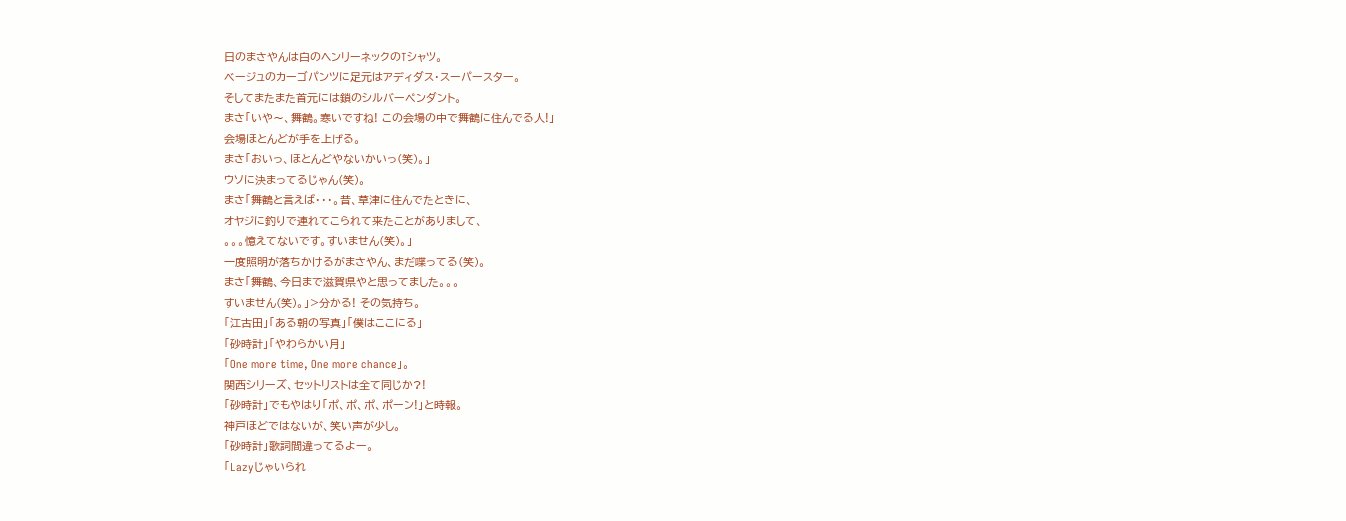日のまさやんは白のヘンリーネックのTシャツ。
ベージュのカーゴパンツに足元はアディダス・スーパースター。
そしてまたまた首元には鎖のシルバーペンダント。
まさ「いや〜、舞鶴。寒いですね! この会場の中で舞鶴に住んでる人!」
会場ほとんどが手を上げる。
まさ「おいっ、ほとんどやないかいっ(笑)。」
ウソに決まってるじゃん(笑)。
まさ「舞鶴と言えば・・・。昔、草津に住んでたときに、
オヤジに釣りで連れてこられて来たことがありまして、
。。。憶えてないです。すいません(笑)。」
一度照明が落ちかけるがまさやん、まだ喋ってる(笑)。
まさ「舞鶴、今日まで滋賀県やと思ってました。。。
すいません(笑)。」>分かる! その気持ち。
「江古田」「ある朝の写真」「僕はここにる」
「砂時計」「やわらかい月」
「One more time, One more chance」。
関西シリーズ、セットリストは全て同じか?!
「砂時計」でもやはり「ポ、ポ、ポ、ポーン!」と時報。
神戸ほどではないが、笑い声が少し。
「砂時計」歌詞間違ってるよー。
「Lazyじゃいられ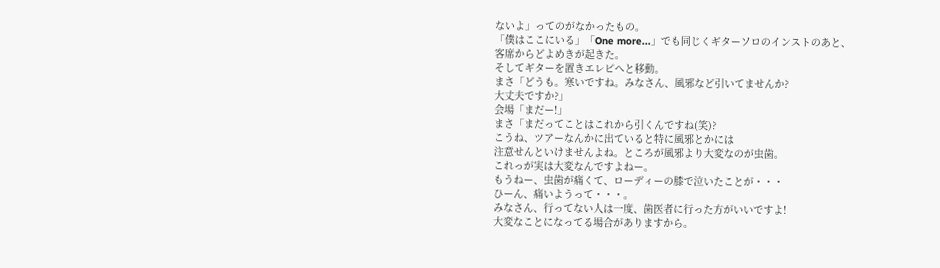ないよ」ってのがなかったもの。
「僕はここにいる」「One more...」でも同じくギターソロのインストのあと、
客席からどよめきが起きた。
そしてギターを置きエレピへと移動。
まさ「どうも。寒いですね。みなさん、風邪など引いてませんか?
大丈夫ですか?」
会場「まだー!」
まさ「まだってことはこれから引くんですね(笑)?
こうね、ツアーなんかに出ていると特に風邪とかには
注意せんといけませんよね。ところが風邪より大変なのが虫歯。
これっが実は大変なんですよねー。
もうねー、虫歯が痛くて、ローディーの膝で泣いたことが・・・
ひーん、痛いようって・・・。
みなさん、行ってない人は一度、歯医者に行った方がいいですよ!
大変なことになってる場合がありますから。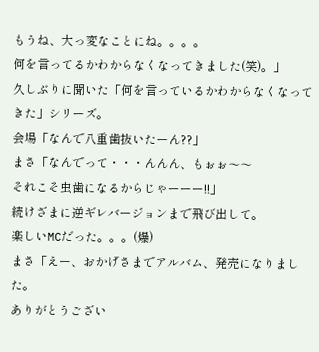もうね、大っ変なことにね。。。。
何を言ってるかわからなくなってきました(笑)。」
久しぶりに聞いた「何を言っているかわからなくなってきた」シリーズ。
会場「なんで八重歯抜いたーん??」
まさ「なんでって・・・んんん、もぉぉ〜〜
それこそ虫歯になるからじゃーーー!!」
続けざまに逆ギレバージョンまで飛び出して。
楽しいMCだった。。。(爆)
まさ「えー、おかげさまでアルバム、発売になりました。
ありがとうござい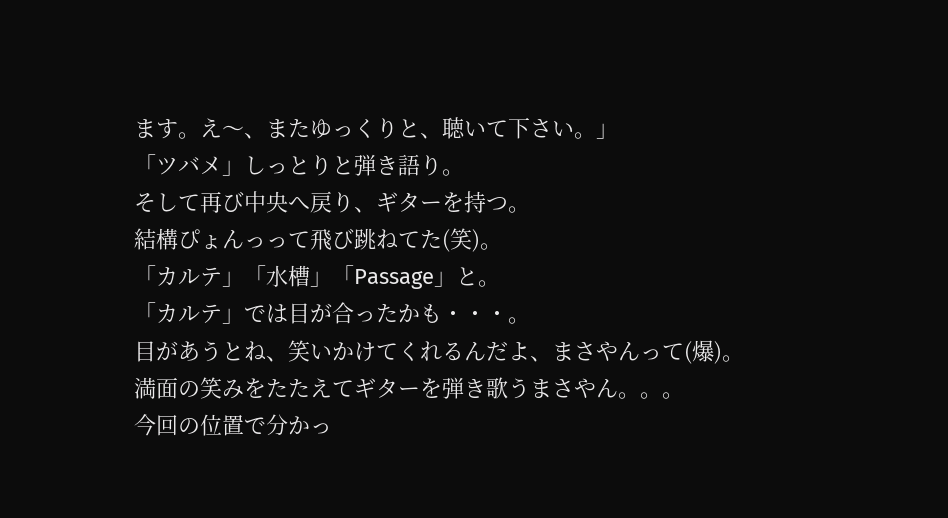ます。え〜、またゆっくりと、聴いて下さい。」
「ツバメ」しっとりと弾き語り。
そして再び中央へ戻り、ギターを持つ。
結構ぴょんっって飛び跳ねてた(笑)。
「カルテ」「水槽」「Passage」と。
「カルテ」では目が合ったかも・・・。
目があうとね、笑いかけてくれるんだよ、まさやんって(爆)。
満面の笑みをたたえてギターを弾き歌うまさやん。。。
今回の位置で分かっ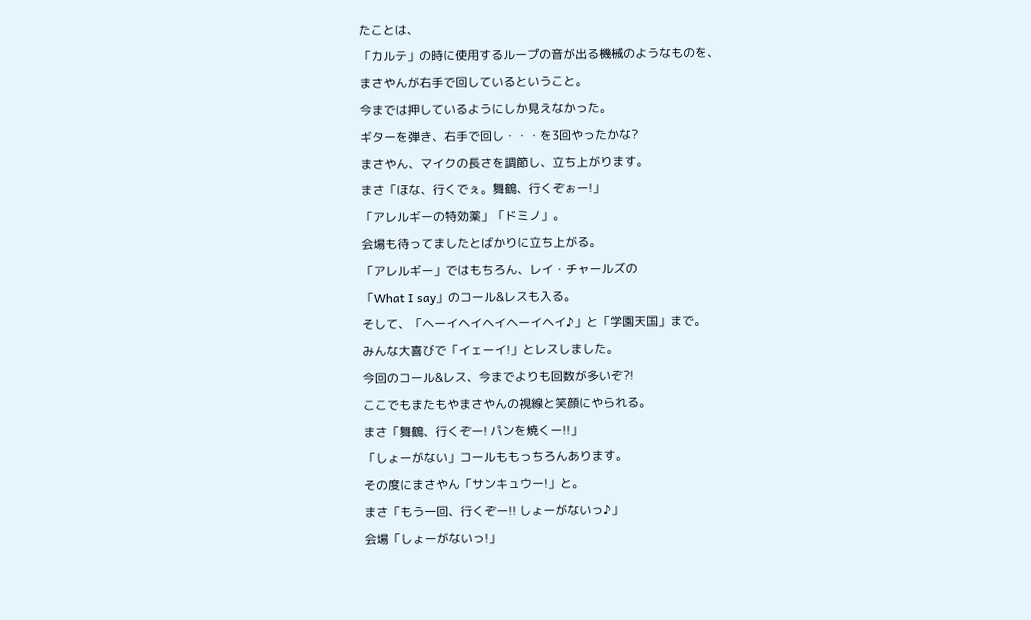たことは、
「カルテ」の時に使用するループの音が出る機械のようなものを、
まさやんが右手で回しているということ。
今までは押しているようにしか見えなかった。
ギターを弾き、右手で回し・・・を3回やったかな?
まさやん、マイクの長さを調節し、立ち上がります。
まさ「ほな、行くでぇ。舞鶴、行くぞぉー!」
「アレルギーの特効薬」「ドミノ」。
会場も待ってましたとばかりに立ち上がる。
「アレルギー」ではもちろん、レイ・チャールズの
「What I say」のコール&レスも入る。
そして、「ヘーイヘイヘイヘーイヘイ♪」と「学園天国」まで。
みんな大喜びで「イェーイ!」とレスしました。
今回のコール&レス、今までよりも回数が多いぞ?!
ここでもまたもやまさやんの視線と笑顔にやられる。
まさ「舞鶴、行くぞー! パンを焼くー!!」
「しょーがない」コールももっちろんあります。
その度にまさやん「サンキュウー!」と。
まさ「もう一回、行くぞー!! しょーがないっ♪」
会場「しょーがないっ!」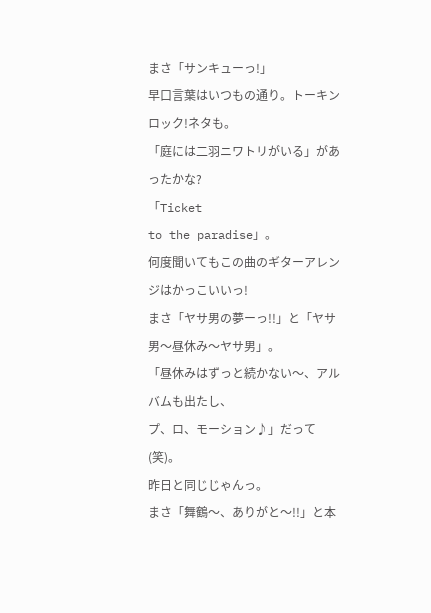まさ「サンキューっ!」
早口言葉はいつもの通り。トーキンロック!ネタも。
「庭には二羽ニワトリがいる」があったかな?
「Ticket
to the paradise」。
何度聞いてもこの曲のギターアレンジはかっこいいっ!
まさ「ヤサ男の夢ーっ!!」と「ヤサ男〜昼休み〜ヤサ男」。
「昼休みはずっと続かない〜、アルバムも出たし、
プ、ロ、モーション♪」だって(笑)。
昨日と同じじゃんっ。
まさ「舞鶴〜、ありがと〜!!」と本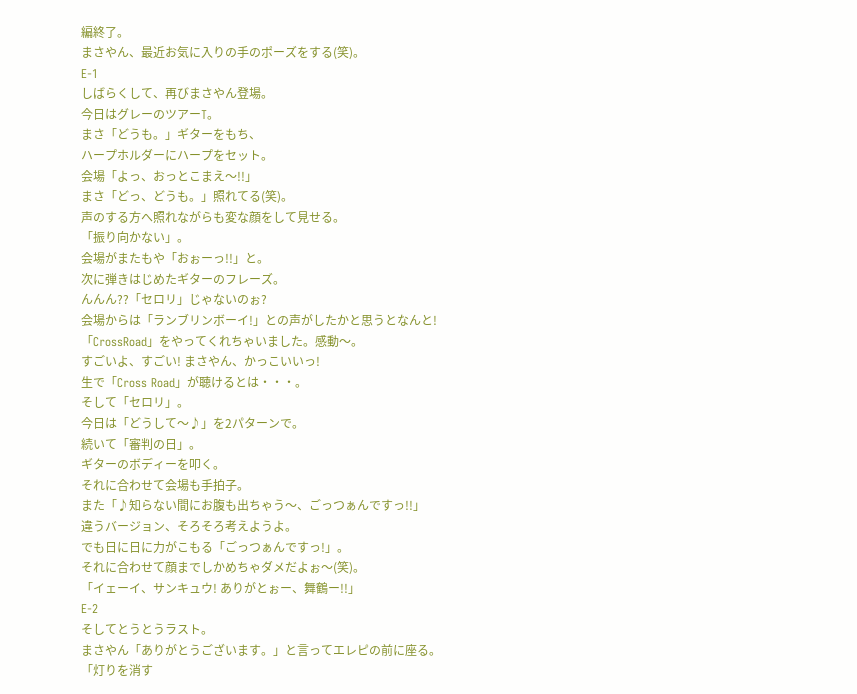編終了。
まさやん、最近お気に入りの手のポーズをする(笑)。
E-1
しばらくして、再びまさやん登場。
今日はグレーのツアーT。
まさ「どうも。」ギターをもち、
ハープホルダーにハープをセット。
会場「よっ、おっとこまえ〜!!」
まさ「どっ、どうも。」照れてる(笑)。
声のする方へ照れながらも変な顔をして見せる。
「振り向かない」。
会場がまたもや「おぉーっ!!」と。
次に弾きはじめたギターのフレーズ。
んんん??「セロリ」じゃないのぉ?
会場からは「ランブリンボーイ!」との声がしたかと思うとなんと!
「CrossRoad」をやってくれちゃいました。感動〜。
すごいよ、すごい! まさやん、かっこいいっ!
生で「Cross Road」が聴けるとは・・・。
そして「セロリ」。
今日は「どうして〜♪」を2パターンで。
続いて「審判の日」。
ギターのボディーを叩く。
それに合わせて会場も手拍子。
また「♪知らない間にお腹も出ちゃう〜、ごっつぁんですっ!!」
違うバージョン、そろそろ考えようよ。
でも日に日に力がこもる「ごっつぁんですっ!」。
それに合わせて顔までしかめちゃダメだよぉ〜(笑)。
「イェーイ、サンキュウ! ありがとぉー、舞鶴ー!!」
E-2
そしてとうとうラスト。
まさやん「ありがとうございます。」と言ってエレピの前に座る。
「灯りを消す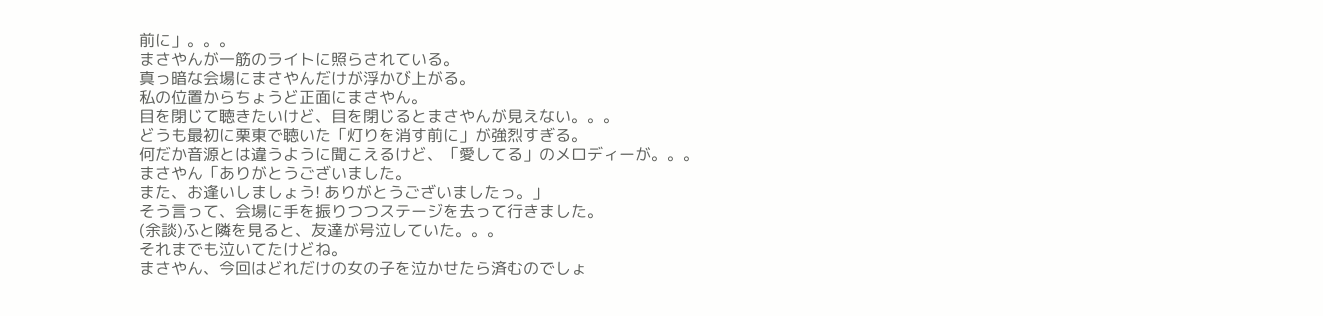前に」。。。
まさやんが一筋のライトに照らされている。
真っ暗な会場にまさやんだけが浮かび上がる。
私の位置からちょうど正面にまさやん。
目を閉じて聴きたいけど、目を閉じるとまさやんが見えない。。。
どうも最初に栗東で聴いた「灯りを消す前に」が強烈すぎる。
何だか音源とは違うように聞こえるけど、「愛してる」のメロディーが。。。
まさやん「ありがとうございました。
また、お逢いしましょう! ありがとうございましたっ。」
そう言って、会場に手を振りつつステージを去って行きました。
(余談)ふと隣を見ると、友達が号泣していた。。。
それまでも泣いてたけどね。
まさやん、今回はどれだけの女の子を泣かせたら済むのでしょ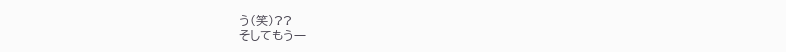う(笑)??
そしてもう一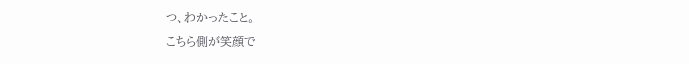つ、わかったこと。
こちら側が笑顔で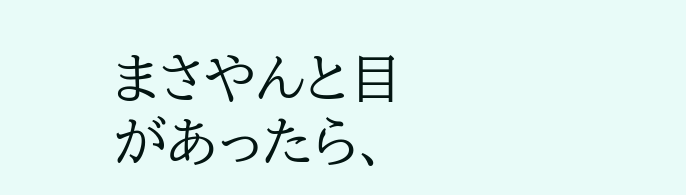まさやんと目があったら、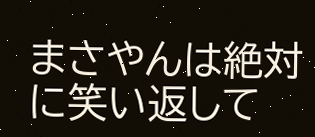まさやんは絶対に笑い返して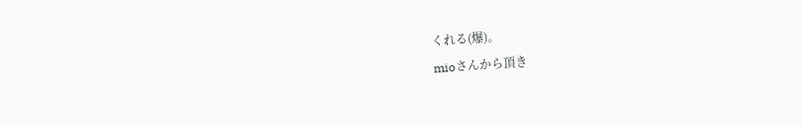くれる(爆)。
mioさんから頂き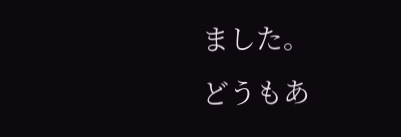ました。
どうもあ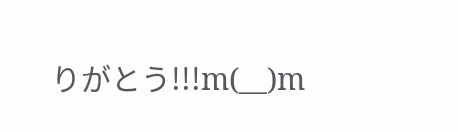りがとう!!!m(__)m